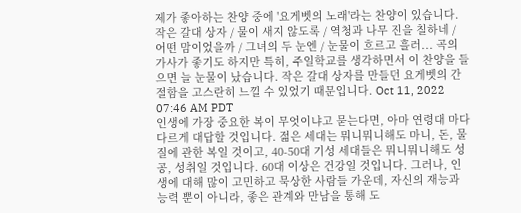제가 좋아하는 찬양 중에 '요게벳의 노래'라는 찬양이 있습니다. 작은 갈대 상자 / 물이 새지 않도록 / 역청과 나무 진을 칠하네 / 어떤 맘이었을까 / 그녀의 두 눈엔 / 눈물이 흐르고 흘러... 곡의 가사가 좋기도 하지만 특히, 주일학교를 생각하면서 이 찬양을 들으면 늘 눈물이 났습니다. 작은 갈대 상자를 만들던 요게벳의 간절함을 고스란히 느낄 수 있었기 때문입니다. Oct 11, 2022 07:46 AM PDT
인생에 가장 중요한 복이 무엇이냐고 묻는다면, 아마 연령대 마다 다르게 대답할 것입니다. 젊은 세대는 뭐니뭐니해도 마니, 돈, 물질에 관한 복일 것이고, 40-50대 기성 세대들은 뭐니뭐니해도 성공, 성취일 것입니다. 60대 이상은 건강일 것입니다. 그러나, 인생에 대해 많이 고민하고 묵상한 사람들 가운데, 자신의 재능과 능력 뿐이 아니라, 좋은 관계와 만남을 통해 도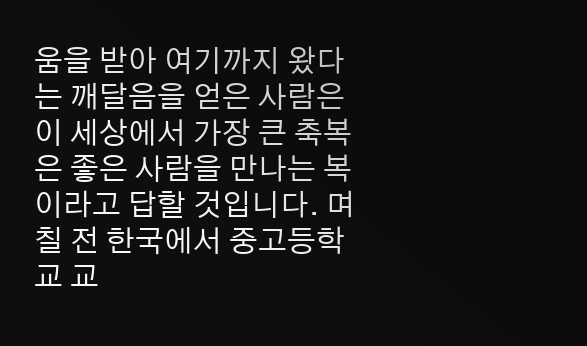움을 받아 여기까지 왔다는 깨달음을 얻은 사람은 이 세상에서 가장 큰 축복은 좋은 사람을 만나는 복이라고 답할 것입니다. 며칠 전 한국에서 중고등학교 교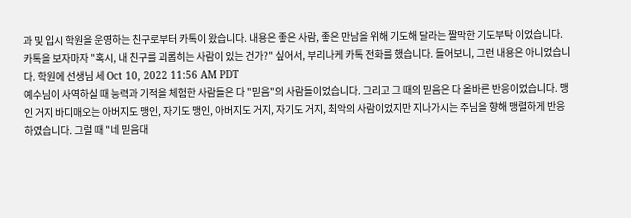과 및 입시 학원을 운영하는 친구로부터 카톡이 왔습니다. 내용은 좋은 사람, 좋은 만남을 위해 기도해 달라는 짤막한 기도부탁 이었습니다. 카톡을 보자마자 "혹시, 내 친구를 괴롭히는 사람이 있는 건가?" 싶어서, 부리나케 카톡 전화를 했습니다. 들어보니, 그런 내용은 아니었습니다. 학원에 선생님 세 Oct 10, 2022 11:56 AM PDT
예수님이 사역하실 때 능력과 기적을 체험한 사람들은 다 "믿음"의 사람들이었습니다. 그리고 그 때의 믿음은 다 올바른 반응이었습니다. 맹인 거지 바디매오는 아버지도 맹인, 자기도 맹인, 아버지도 거지, 자기도 거지, 최악의 사람이었지만 지나가시는 주님을 향해 맹렬하게 반응하였습니다. 그럴 때 "네 믿음대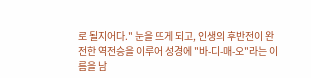로 될지어다." 눈을 뜨게 되고, 인생의 후반전이 완전한 역전승을 이루어 성경에 "바-디-매-오"라는 이름을 남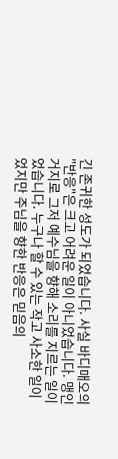긴 존귀한 성도가 되었습니다. 사실 바디매오의 "반응"은 크고 어려운 일이 아니었습니다. 맹인 거지로 그저 예수님을 향해 소리를 지르는 일이었습니다. 누구나 할 수 있는 작고 사소한 일이었지만 주님을 향한 반응은 믿음의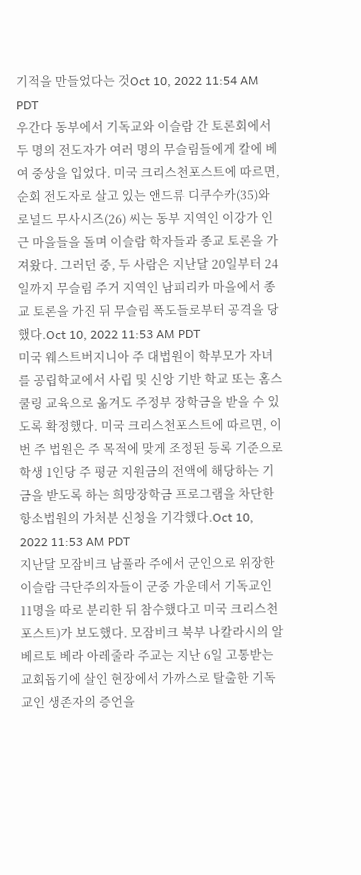기적을 만들었다는 것Oct 10, 2022 11:54 AM PDT
우간다 동부에서 기독교와 이슬람 간 토론회에서 두 명의 전도자가 여러 명의 무슬림들에게 칼에 베여 중상을 입었다. 미국 크리스천포스트에 따르면, 순회 전도자로 살고 있는 앤드류 디쿠수카(35)와 로널드 무사시즈(26) 씨는 동부 지역인 이강가 인근 마을들을 돌며 이슬람 학자들과 종교 토론을 가져왔다. 그러던 중, 두 사람은 지난달 20일부터 24일까지 무슬림 주거 지역인 남피리카 마을에서 종교 토론을 가진 뒤 무슬림 폭도들로부터 공격을 당했다.Oct 10, 2022 11:53 AM PDT
미국 웨스트버지니아 주 대법원이 학부모가 자녀를 공립학교에서 사립 및 신앙 기반 학교 또는 홈스쿨링 교육으로 옮겨도 주정부 장학금을 받을 수 있도록 확정했다. 미국 크리스천포스트에 따르면, 이번 주 법원은 주 목적에 맞게 조정된 등록 기준으로 학생 1인당 주 평균 지원금의 전액에 해당하는 기금을 받도록 하는 희망장학금 프로그램을 차단한 항소법원의 가처분 신청을 기각했다.Oct 10, 2022 11:53 AM PDT
지난달 모잠비크 남풀라 주에서 군인으로 위장한 이슬람 극단주의자들이 군중 가운데서 기독교인 11명을 따로 분리한 뒤 참수했다고 미국 크리스천포스트)가 보도했다. 모잠비크 북부 나칼라시의 알베르토 베라 아레줄라 주교는 지난 6일 고통받는 교회돕기에 살인 현장에서 가까스로 탈출한 기독교인 생존자의 증언을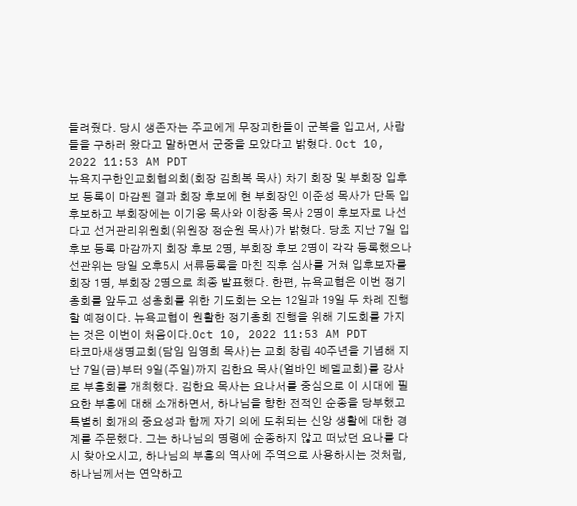들려줬다. 당시 생존자는 주교에게 무장괴한들이 군복을 입고서, 사람들을 구하러 왔다고 말하면서 군중을 모았다고 밝혔다. Oct 10, 2022 11:53 AM PDT
뉴욕지구한인교회협의회(회장 김희복 목사) 차기 회장 및 부회장 입후보 등록이 마감된 결과 회장 후보에 현 부회장인 이준성 목사가 단독 입후보하고 부회장에는 이기응 목사와 이창종 목사 2명이 후보자로 나선다고 선거관리위원회(위원장 정순원 목사)가 밝혔다. 당초 지난 7일 입후보 등록 마감까지 회장 후보 2명, 부회장 후보 2명이 각각 등록했으나 선관위는 당일 오후5시 서류등록을 마친 직후 심사를 거쳐 입후보자를 회장 1명, 부회장 2명으로 최종 발표했다. 한편, 뉴욕교협은 이번 정기총회를 앞두고 성총회를 위한 기도회는 오는 12일과 19일 두 차례 진행할 예정이다. 뉴욕교협이 원활한 정기총회 진행을 위해 기도회를 가지는 것은 이번이 처음이다.Oct 10, 2022 11:53 AM PDT
타코마새생명교회(담임 임영희 목사)는 교회 창립 40주년을 기념해 지난 7일(금)부터 9일(주일)까지 김한요 목사(얼바인 베델교회)를 강사로 부흥회를 개최했다. 김한요 목사는 요나서를 중심으로 이 시대에 필요한 부흥에 대해 소개하면서, 하나님을 향한 전적인 순종을 당부했고 특별히 회개의 중요성과 함께 자기 의에 도취되는 신앙 생활에 대한 경계를 주문했다. 그는 하나님의 명령에 순종하지 않고 떠났던 요나를 다시 찾아오시고, 하나님의 부흥의 역사에 주역으로 사용하시는 것처럼, 하나님께서는 연약하고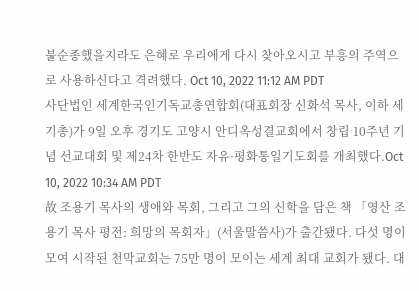불순종했을지라도 은혜로 우리에게 다시 찾아오시고 부흥의 주역으로 사용하신다고 격려했다. Oct 10, 2022 11:12 AM PDT
사단법인 세계한국인기독교총연합회(대표회장 신화석 목사, 이하 세기총)가 9일 오후 경기도 고양시 안디옥성결교회에서 창립 10주년 기념 선교대회 및 제24차 한반도 자유·평화통일기도회를 개최했다.Oct 10, 2022 10:34 AM PDT
故 조용기 목사의 생애와 목회, 그리고 그의 신학을 담은 책 「영산 조용기 목사 평전: 희망의 목회자」(서울말씀사)가 출간됐다. 다섯 명이 모여 시작된 천막교회는 75만 명이 모이는 세계 최대 교회가 됐다. 대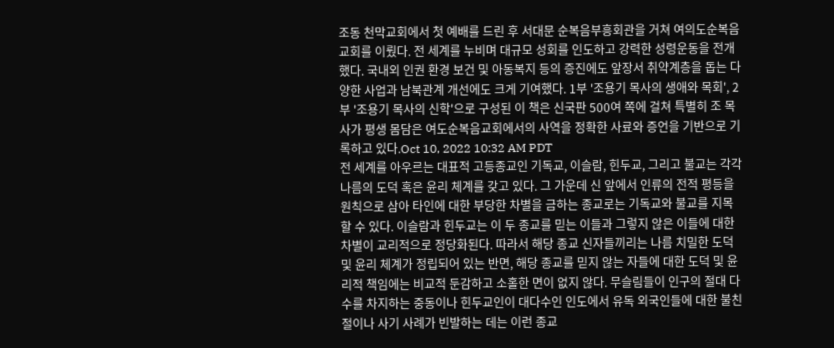조동 천막교회에서 첫 예배를 드린 후 서대문 순복음부흥회관을 거쳐 여의도순복음교회를 이뤘다. 전 세계를 누비며 대규모 성회를 인도하고 강력한 성령운동을 전개했다. 국내외 인권 환경 보건 및 아동복지 등의 증진에도 앞장서 취약계층을 돕는 다양한 사업과 남북관계 개선에도 크게 기여했다. 1부 '조용기 목사의 생애와 목회', 2부 '조용기 목사의 신학'으로 구성된 이 책은 신국판 500여 쪽에 걸쳐 특별히 조 목사가 평생 몸담은 여도순복음교회에서의 사역을 정확한 사료와 증언을 기반으로 기록하고 있다.Oct 10, 2022 10:32 AM PDT
전 세계를 아우르는 대표적 고등종교인 기독교, 이슬람, 힌두교, 그리고 불교는 각각 나름의 도덕 혹은 윤리 체계를 갖고 있다. 그 가운데 신 앞에서 인류의 전적 평등을 원칙으로 삼아 타인에 대한 부당한 차별을 금하는 종교로는 기독교와 불교를 지목할 수 있다. 이슬람과 힌두교는 이 두 종교를 믿는 이들과 그렇지 않은 이들에 대한 차별이 교리적으로 정당화된다. 따라서 해당 종교 신자들끼리는 나름 치밀한 도덕 및 윤리 체계가 정립되어 있는 반면, 해당 종교를 믿지 않는 자들에 대한 도덕 및 윤리적 책임에는 비교적 둔감하고 소홀한 면이 없지 않다. 무슬림들이 인구의 절대 다수를 차지하는 중동이나 힌두교인이 대다수인 인도에서 유독 외국인들에 대한 불친절이나 사기 사례가 빈발하는 데는 이런 종교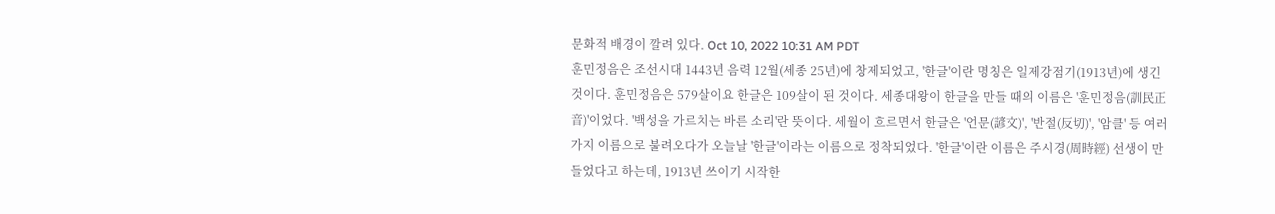문화적 배경이 깔려 있다. Oct 10, 2022 10:31 AM PDT
훈민정음은 조선시대 1443년 음력 12월(세종 25년)에 창제되었고, '한글'이란 명칭은 일제강점기(1913년)에 생긴 것이다. 훈민정음은 579살이요 한글은 109살이 된 것이다. 세종대왕이 한글을 만들 때의 이름은 '훈민정음(訓民正音)'이었다. '백성을 가르치는 바른 소리'란 뜻이다. 세월이 흐르면서 한글은 '언문(諺文)', '반절(反切)', '암클' 등 여러 가지 이름으로 불려오다가 오늘날 '한글'이라는 이름으로 정착되었다. '한글'이란 이름은 주시경(周時經) 선생이 만들었다고 하는데, 1913년 쓰이기 시작한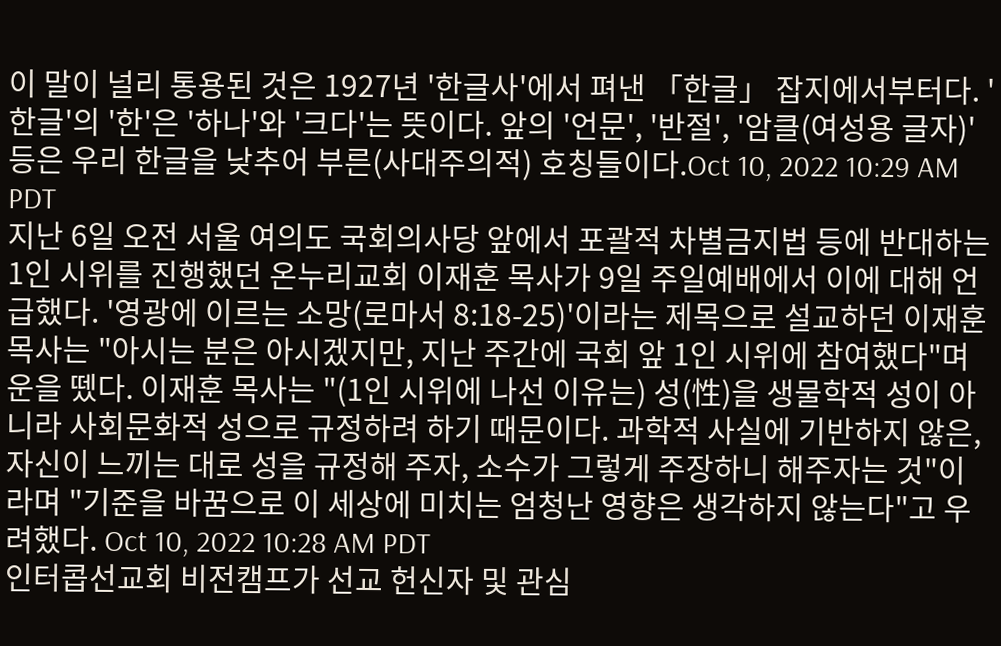이 말이 널리 통용된 것은 1927년 '한글사'에서 펴낸 「한글」 잡지에서부터다. '한글'의 '한'은 '하나'와 '크다'는 뜻이다. 앞의 '언문', '반절', '암클(여성용 글자)' 등은 우리 한글을 낮추어 부른(사대주의적) 호칭들이다.Oct 10, 2022 10:29 AM PDT
지난 6일 오전 서울 여의도 국회의사당 앞에서 포괄적 차별금지법 등에 반대하는 1인 시위를 진행했던 온누리교회 이재훈 목사가 9일 주일예배에서 이에 대해 언급했다. '영광에 이르는 소망(로마서 8:18-25)'이라는 제목으로 설교하던 이재훈 목사는 "아시는 분은 아시겠지만, 지난 주간에 국회 앞 1인 시위에 참여했다"며 운을 뗐다. 이재훈 목사는 "(1인 시위에 나선 이유는) 성(性)을 생물학적 성이 아니라 사회문화적 성으로 규정하려 하기 때문이다. 과학적 사실에 기반하지 않은, 자신이 느끼는 대로 성을 규정해 주자, 소수가 그렇게 주장하니 해주자는 것"이라며 "기준을 바꿈으로 이 세상에 미치는 엄청난 영향은 생각하지 않는다"고 우려했다. Oct 10, 2022 10:28 AM PDT
인터콥선교회 비전캠프가 선교 헌신자 및 관심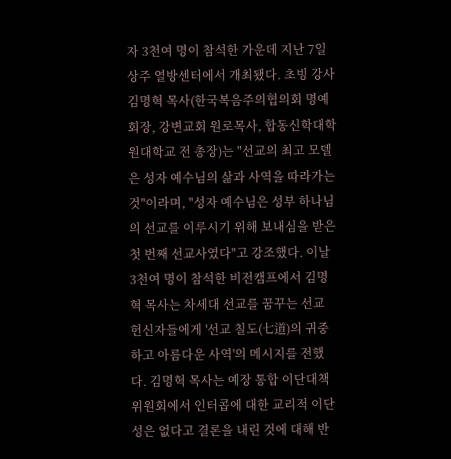자 3천여 명이 참석한 가운데 지난 7일 상주 열방센터에서 개최됐다. 초빙 강사 김명혁 목사(한국복음주의협의회 명예회장, 강변교회 원로목사, 합동신학대학원대학교 전 총장)는 "선교의 최고 모델은 성자 예수님의 삶과 사역을 따라가는 것"이라며, "성자 예수님은 성부 하나님의 선교를 이루시기 위해 보내심을 받은 첫 번째 선교사였다"고 강조했다. 이날 3천여 명이 참석한 비전캠프에서 김명혁 목사는 차세대 선교를 꿈꾸는 선교 헌신자들에게 '선교 칠도(七道)의 귀중하고 아름다운 사역'의 메시지를 전했다. 김명혁 목사는 예장 통합 이단대책위원회에서 인터콥에 대한 교리적 이단성은 없다고 결론을 내린 것에 대해 반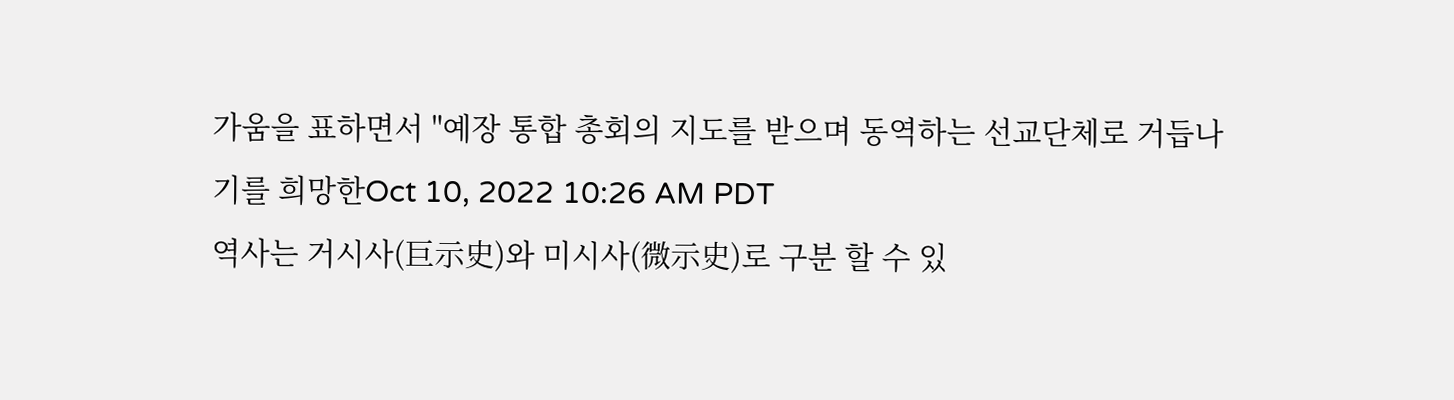가움을 표하면서 "예장 통합 총회의 지도를 받으며 동역하는 선교단체로 거듭나기를 희망한Oct 10, 2022 10:26 AM PDT
역사는 거시사(巨示史)와 미시사(微示史)로 구분 할 수 있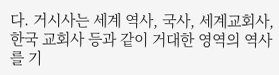다. 거시사는 세계 역사, 국사, 세계교회사, 한국 교회사 등과 같이 거대한 영역의 역사를 기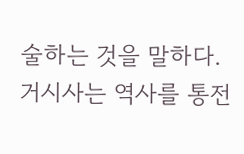술하는 것을 말하다. 거시사는 역사를 통전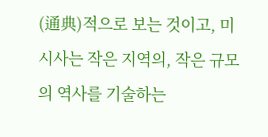(通典)적으로 보는 것이고, 미시사는 작은 지역의, 작은 규모의 역사를 기술하는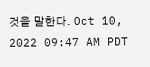것을 말한다. Oct 10, 2022 09:47 AM PDT